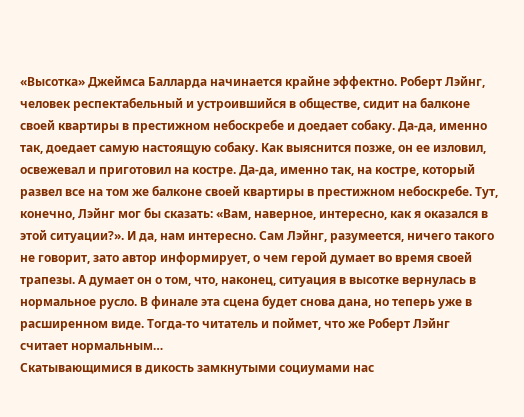«Высотка» Джеймса Балларда начинается крайне эффектно. Роберт Лэйнг, человек респектабельный и устроившийся в обществе, сидит на балконе своей квартиры в престижном небоскребе и доедает собаку. Да-да, именно так, доедает самую настоящую собаку. Как выяснится позже, он ее изловил, освежевал и приготовил на костре. Да-да, именно так, на костре, который развел все на том же балконе своей квартиры в престижном небоскребе. Тут, конечно, Лэйнг мог бы сказать: «Вам, наверное, интересно, как я оказался в этой ситуации?». И да, нам интересно. Сам Лэйнг, разумеется, ничего такого не говорит, зато автор информирует, о чем герой думает во время своей трапезы. А думает он о том, что, наконец, ситуация в высотке вернулась в нормальное русло. В финале эта сцена будет снова дана, но теперь уже в расширенном виде. Тогда-то читатель и поймет, что же Роберт Лэйнг считает нормальным…
Скатывающимися в дикость замкнутыми социумами нас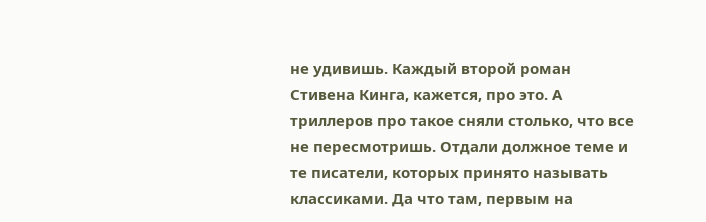не удивишь. Каждый второй роман Стивена Кинга, кажется, про это. А триллеров про такое сняли столько, что все не пересмотришь. Отдали должное теме и те писатели, которых принято называть классиками. Да что там, первым на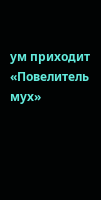ум приходит «Повелитель мух»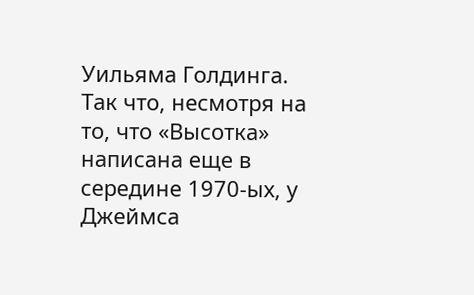Уильяма Голдинга. Так что, несмотря на то, что «Высотка» написана еще в середине 1970-ых, у Джеймса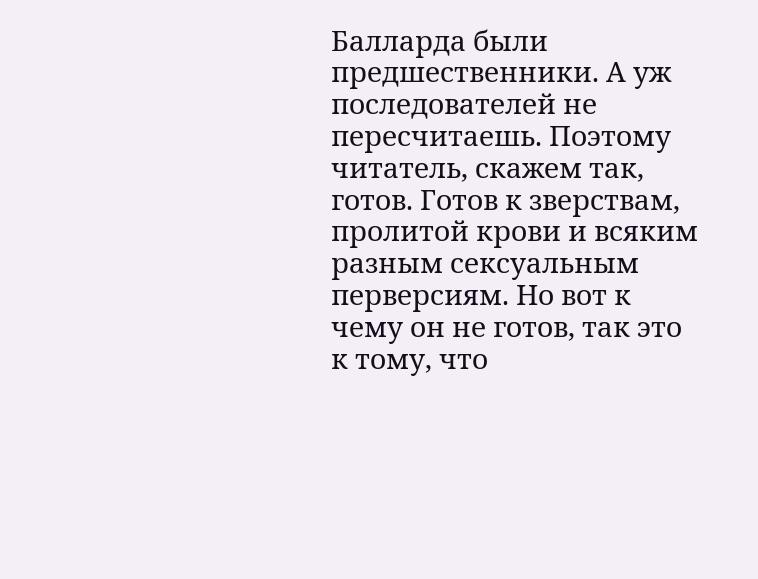Балларда были предшественники. А уж последователей не пересчитаешь. Поэтому читатель, скажем так, готов. Готов к зверствам, пролитой крови и всяким разным сексуальным перверсиям. Но вот к чему он не готов, так это к тому, что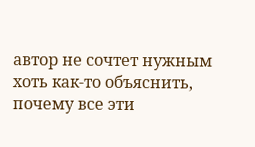автор не сочтет нужным хоть как-то объяснить, почему все эти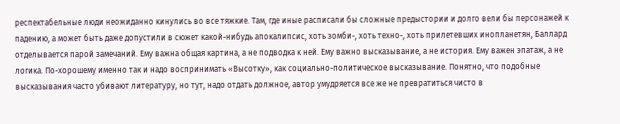респектабельные люди неожиданно кинулись во все тяжкие. Там, где иные расписали бы сложные предыстории и долго вели бы персонажей к падению, а может быть даже допустили в сюжет какой-нибудь апокалипсис, хоть зомби-, хоть техно-, хоть прилетевших инопланетян, Баллард отделывается парой замечаний. Ему важна общая картина, а не подводка к ней. Ему важно высказывание, а не история. Ему важен эпатаж, а не логика. По-хорошему именно так и надо воспринимать «Высотку», как социально-политическое высказывание. Понятно, что подобные высказывания часто убивают литературу, но тут, надо отдать должное, автор умудряется все же не превратиться чисто в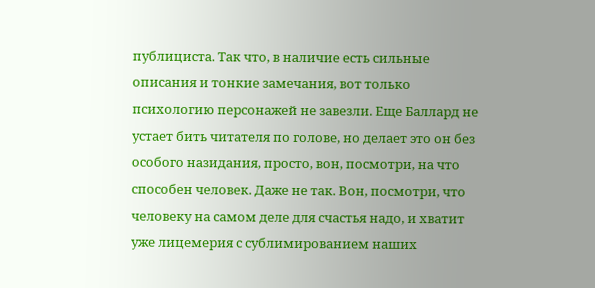публициста. Так что, в наличие есть сильные описания и тонкие замечания, вот только психологию персонажей не завезли. Еще Баллард не устает бить читателя по голове, но делает это он без особого назидания, просто, вон, посмотри, на что способен человек. Даже не так. Вон, посмотри, что человеку на самом деле для счастья надо, и хватит уже лицемерия с сублимированием наших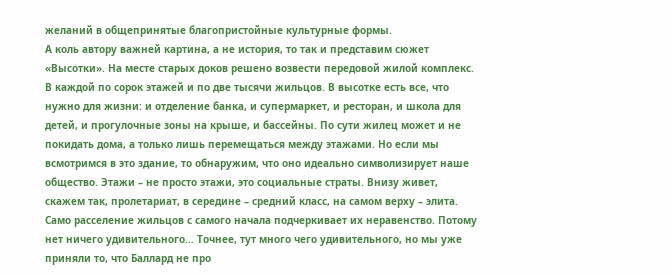желаний в общепринятые благопристойные культурные формы.
А коль автору важней картина, а не история, то так и представим сюжет «Высотки». На месте старых доков решено возвести передовой жилой комплекс. В каждой по сорок этажей и по две тысячи жильцов. В высотке есть все, что нужно для жизни: и отделение банка, и супермаркет, и ресторан, и школа для детей, и прогулочные зоны на крыше, и бассейны. По сути жилец может и не покидать дома, а только лишь перемещаться между этажами. Но если мы всмотримся в это здание, то обнаружим, что оно идеально символизирует наше общество. Этажи – не просто этажи, это социальные страты. Внизу живет, скажем так, пролетариат, в середине – средний класс, на самом верху – элита. Само расселение жильцов с самого начала подчеркивает их неравенство. Потому нет ничего удивительного… Точнее, тут много чего удивительного, но мы уже приняли то, что Баллард не про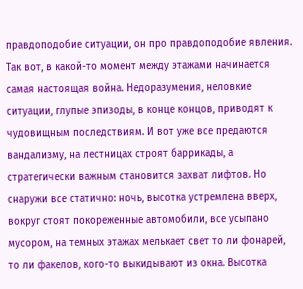правдоподобие ситуации, он про правдоподобие явления. Так вот, в какой-то момент между этажами начинается самая настоящая война. Недоразумения, неловкие ситуации, глупые эпизоды, в конце концов, приводят к чудовищным последствиям. И вот уже все предаются вандализму, на лестницах строят баррикады, а стратегически важным становится захват лифтов. Но снаружи все статично: ночь, высотка устремлена вверх, вокруг стоят покореженные автомобили, все усыпано мусором, на темных этажах мелькает свет то ли фонарей, то ли факелов, кого-то выкидывают из окна. Высотка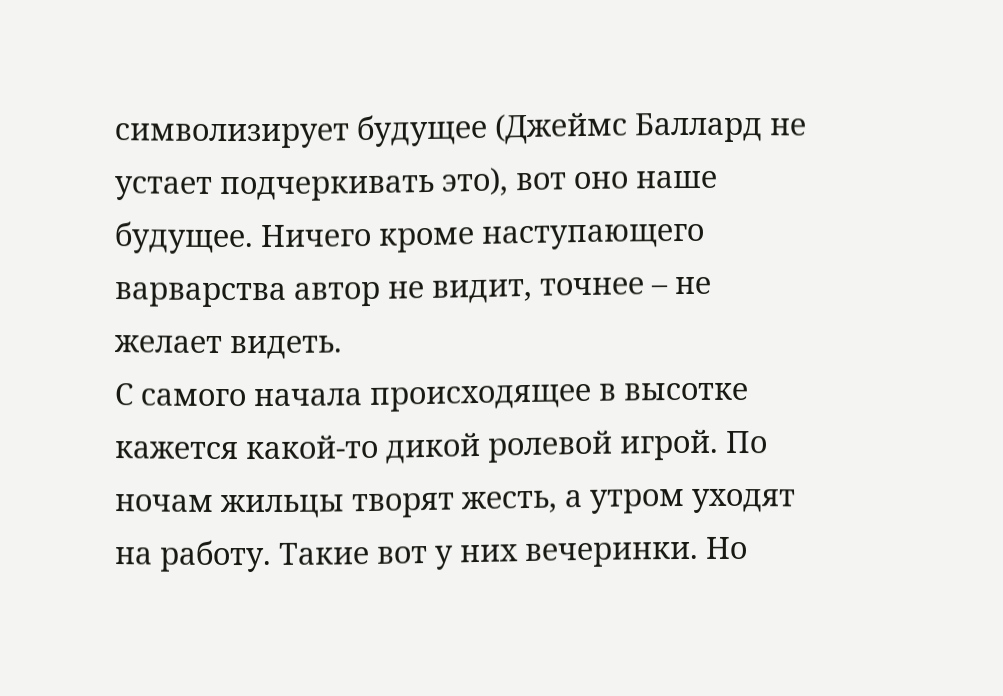символизирует будущее (Джеймс Баллард не устает подчеркивать это), вот оно наше будущее. Ничего кроме наступающего варварства автор не видит, точнее – не желает видеть.
С самого начала происходящее в высотке кажется какой-то дикой ролевой игрой. По ночам жильцы творят жесть, а утром уходят на работу. Такие вот у них вечеринки. Но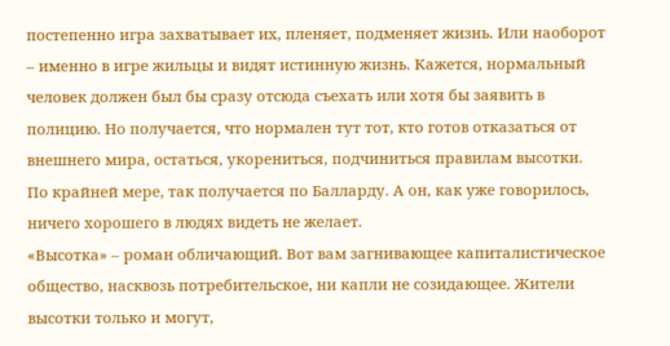постепенно игра захватывает их, пленяет, подменяет жизнь. Или наоборот – именно в игре жильцы и видят истинную жизнь. Кажется, нормальный человек должен был бы сразу отсюда съехать или хотя бы заявить в полицию. Но получается, что нормален тут тот, кто готов отказаться от внешнего мира, остаться, укорениться, подчиниться правилам высотки. По крайней мере, так получается по Балларду. А он, как уже говорилось, ничего хорошего в людях видеть не желает.
«Высотка» – роман обличающий. Вот вам загнивающее капиталистическое общество, насквозь потребительское, ни капли не созидающее. Жители высотки только и могут,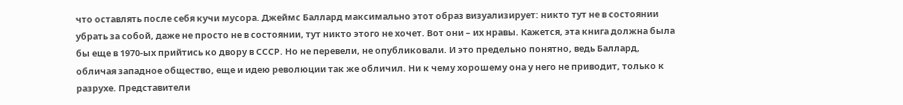что оставлять после себя кучи мусора. Джеймс Баллард максимально этот образ визуализирует: никто тут не в состоянии убрать за собой, даже не просто не в состоянии, тут никто этого не хочет. Вот они – их нравы. Кажется, эта книга должна была бы еще в 1970-ых прийтись ко двору в СССР. Но не перевели, не опубликовали. И это предельно понятно, ведь Баллард, обличая западное общество, еще и идею революции так же обличил. Ни к чему хорошему она у него не приводит, только к разрухе. Представители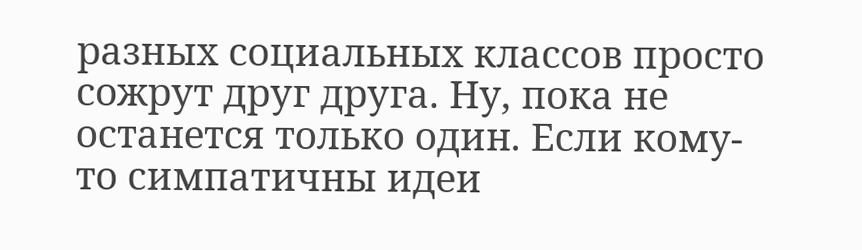разных социальных классов просто сожрут друг друга. Ну, пока не останется только один. Если кому-то симпатичны идеи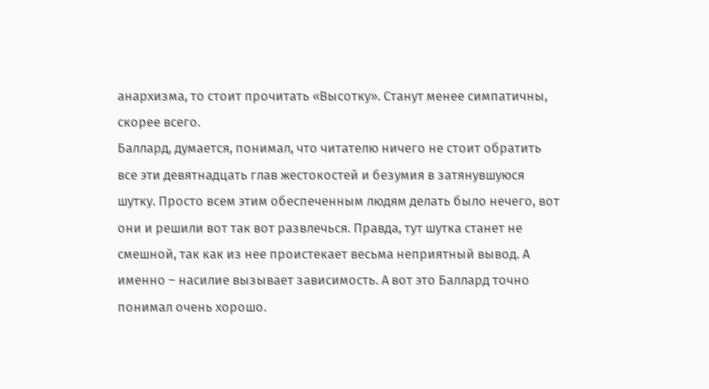анархизма, то стоит прочитать «Высотку». Станут менее симпатичны, скорее всего.
Баллард, думается, понимал, что читателю ничего не стоит обратить все эти девятнадцать глав жестокостей и безумия в затянувшуюся шутку. Просто всем этим обеспеченным людям делать было нечего, вот они и решили вот так вот развлечься. Правда, тут шутка станет не смешной, так как из нее проистекает весьма неприятный вывод. А именно – насилие вызывает зависимость. А вот это Баллард точно понимал очень хорошо.